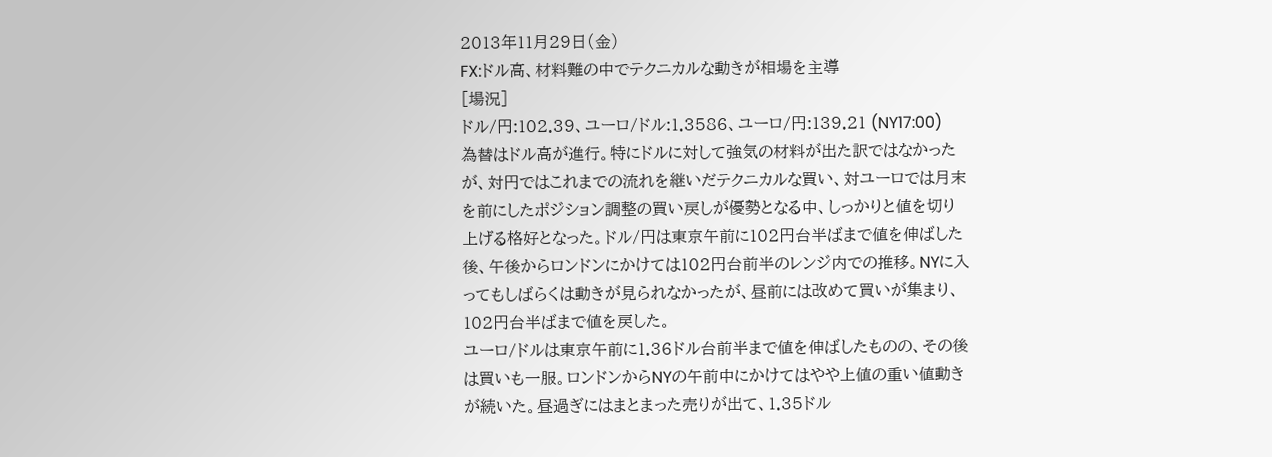2013年11月29日(金)
FX:ドル高、材料難の中でテクニカルな動きが相場を主導
[場況]
ドル/円:102.39、ユーロ/ドル:1.3586、ユーロ/円:139.21 (NY17:00)
為替はドル高が進行。特にドルに対して強気の材料が出た訳ではなかったが、対円ではこれまでの流れを継いだテクニカルな買い、対ユーロでは月末を前にしたポジション調整の買い戻しが優勢となる中、しっかりと値を切り上げる格好となった。ドル/円は東京午前に102円台半ばまで値を伸ばした後、午後からロンドンにかけては102円台前半のレンジ内での推移。NYに入ってもしばらくは動きが見られなかったが、昼前には改めて買いが集まり、102円台半ばまで値を戻した。
ユーロ/ドルは東京午前に1.36ドル台前半まで値を伸ばしたものの、その後は買いも一服。ロンドンからNYの午前中にかけてはやや上値の重い値動きが続いた。昼過ぎにはまとまった売りが出て、1.35ドル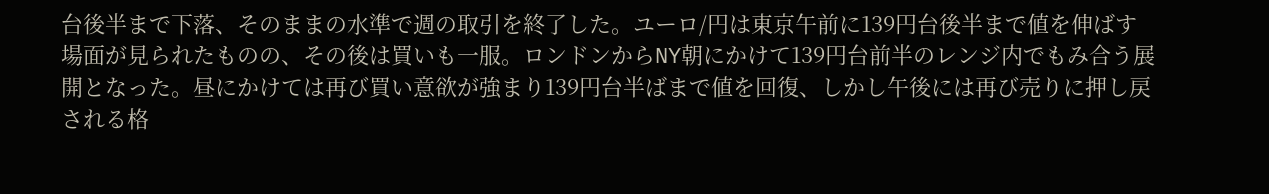台後半まで下落、そのままの水準で週の取引を終了した。ユーロ/円は東京午前に139円台後半まで値を伸ばす場面が見られたものの、その後は買いも一服。ロンドンからNY朝にかけて139円台前半のレンジ内でもみ合う展開となった。昼にかけては再び買い意欲が強まり139円台半ばまで値を回復、しかし午後には再び売りに押し戻される格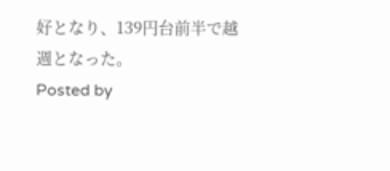好となり、139円台前半で越週となった。
Posted by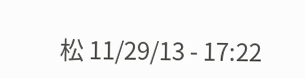松 11/29/13 - 17:22